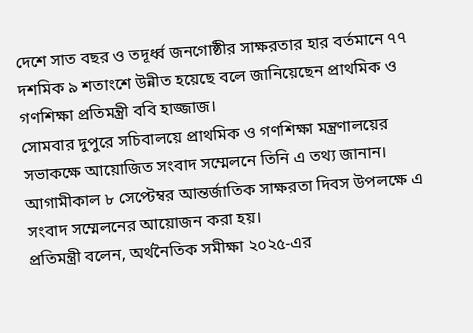দেশে সাত বছর ও তদূর্ধ্ব জনগোষ্ঠীর সাক্ষরতার হার বর্তমানে ৭৭ দশমিক ৯ শতাংশে উন্নীত হয়েছে বলে জানিয়েছেন প্রাথমিক ও গণশিক্ষা প্রতিমন্ত্রী ববি হাজ্জাজ।
সোমবার দুপুরে সচিবালয়ে প্রাথমিক ও গণশিক্ষা মন্ত্রণালয়ের সভাকক্ষে আয়োজিত সংবাদ সম্মেলনে তিনি এ তথ্য জানান। আগামীকাল ৮ সেপ্টেম্বর আন্তর্জাতিক সাক্ষরতা দিবস উপলক্ষে এ সংবাদ সম্মেলনের আয়োজন করা হয়।
প্রতিমন্ত্রী বলেন, অর্থনৈতিক সমীক্ষা ২০২৫-এর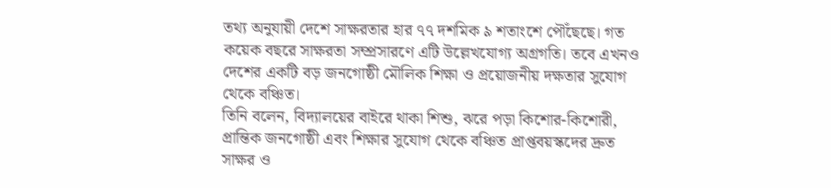তথ্য অনুযায়ী দেশে সাক্ষরতার হার ৭৭ দশমিক ৯ শতাংশে পৌঁছেছে। গত কয়েক বছরে সাক্ষরতা সম্প্রসারণে এটি উল্লেখযোগ্য অগ্রগতি। তবে এখনও দেশের একটি বড় জনগোষ্ঠী মৌলিক শিক্ষা ও প্রয়োজনীয় দক্ষতার সুযোগ থেকে বঞ্চিত।
তিনি বলেন, বিদ্যালয়ের বাইরে থাকা শিশু, ঝরে পড়া কিশোর-কিশোরী, প্রান্তিক জনগোষ্ঠী এবং শিক্ষার সুযোগ থেকে বঞ্চিত প্রাপ্তবয়স্কদের দ্রুত সাক্ষর ও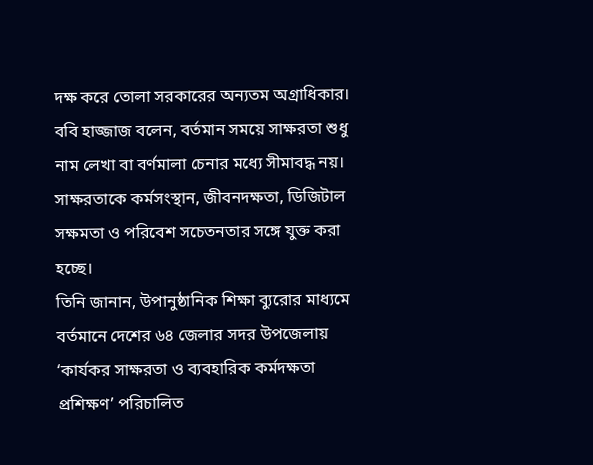দক্ষ করে তোলা সরকারের অন্যতম অগ্রাধিকার।
ববি হাজ্জাজ বলেন, বর্তমান সময়ে সাক্ষরতা শুধু নাম লেখা বা বর্ণমালা চেনার মধ্যে সীমাবদ্ধ নয়। সাক্ষরতাকে কর্মসংস্থান, জীবনদক্ষতা, ডিজিটাল সক্ষমতা ও পরিবেশ সচেতনতার সঙ্গে যুক্ত করা হচ্ছে।
তিনি জানান, উপানুষ্ঠানিক শিক্ষা ব্যুরোর মাধ্যমে বর্তমানে দেশের ৬৪ জেলার সদর উপজেলায় ‘কার্যকর সাক্ষরতা ও ব্যবহারিক কর্মদক্ষতা প্রশিক্ষণ’ পরিচালিত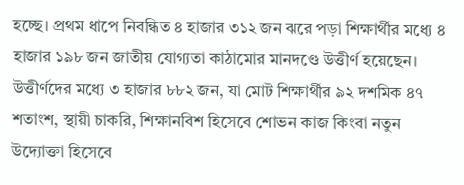হচ্ছে। প্রথম ধাপে নিবন্ধিত ৪ হাজার ৩১২ জন ঝরে পড়া শিক্ষার্থীর মধ্যে ৪ হাজার ১৯৮ জন জাতীয় যোগ্যতা কাঠামোর মানদণ্ডে উত্তীর্ণ হয়েছেন।
উত্তীর্ণদের মধ্যে ৩ হাজার ৮৮২ জন, যা মোট শিক্ষার্থীর ৯২ দশমিক ৪৭ শতাংশ, স্থায়ী চাকরি, শিক্ষানবিশ হিসেবে শোভন কাজ কিংবা নতুন উদ্যোক্তা হিসেবে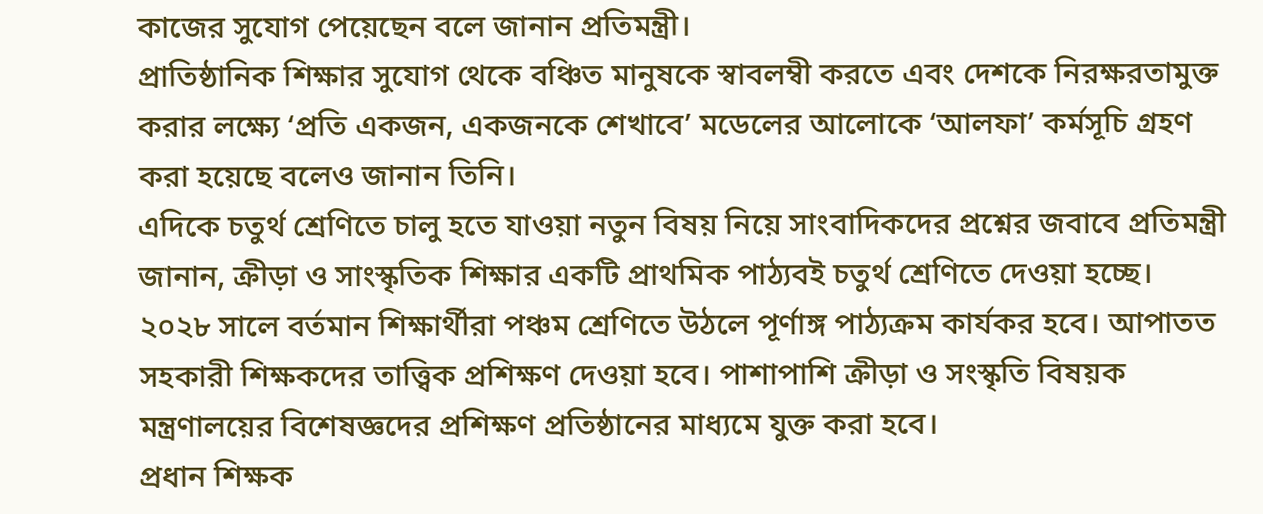কাজের সুযোগ পেয়েছেন বলে জানান প্রতিমন্ত্রী।
প্রাতিষ্ঠানিক শিক্ষার সুযোগ থেকে বঞ্চিত মানুষকে স্বাবলম্বী করতে এবং দেশকে নিরক্ষরতামুক্ত করার লক্ষ্যে ‘প্রতি একজন, একজনকে শেখাবে’ মডেলের আলোকে ‘আলফা’ কর্মসূচি গ্রহণ করা হয়েছে বলেও জানান তিনি।
এদিকে চতুর্থ শ্রেণিতে চালু হতে যাওয়া নতুন বিষয় নিয়ে সাংবাদিকদের প্রশ্নের জবাবে প্রতিমন্ত্রী জানান, ক্রীড়া ও সাংস্কৃতিক শিক্ষার একটি প্রাথমিক পাঠ্যবই চতুর্থ শ্রেণিতে দেওয়া হচ্ছে। ২০২৮ সালে বর্তমান শিক্ষার্থীরা পঞ্চম শ্রেণিতে উঠলে পূর্ণাঙ্গ পাঠ্যক্রম কার্যকর হবে। আপাতত সহকারী শিক্ষকদের তাত্ত্বিক প্রশিক্ষণ দেওয়া হবে। পাশাপাশি ক্রীড়া ও সংস্কৃতি বিষয়ক মন্ত্রণালয়ের বিশেষজ্ঞদের প্রশিক্ষণ প্রতিষ্ঠানের মাধ্যমে যুক্ত করা হবে।
প্রধান শিক্ষক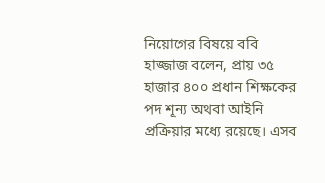নিয়োগের বিষয়ে ববি হাজ্জাজ বলেন, প্রায় ৩৫ হাজার ৪০০ প্রধান শিক্ষকের পদ শূন্য অথবা আইনি প্রক্রিয়ার মধ্যে রয়েছে। এসব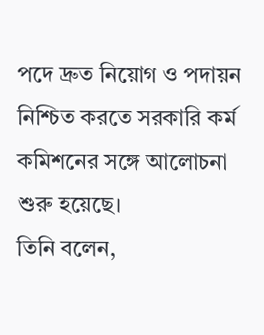পদে দ্রুত নিয়োগ ও পদায়ন নিশ্চিত করতে সরকারি কর্ম কমিশনের সঙ্গে আলোচনা শুরু হয়েছে।
তিনি বলেন,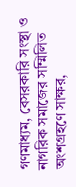গণমাধ্যম, বেসরকারি সংস্থা ও নাগরিক সমাজের সম্মিলিত অংশগ্রহণে সাক্ষর,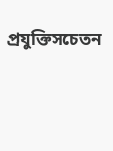প্রযুক্তিসচেতন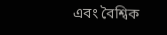এবং বৈশ্বিক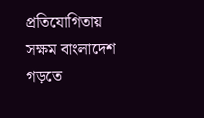প্রতিযোগিতায় সক্ষম বাংলাদেশ গড়তে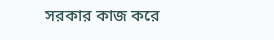সরকার কাজ করে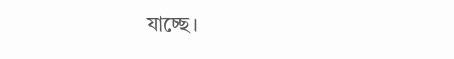যাচ্ছে।